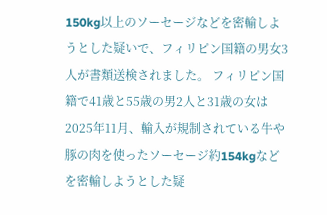150kg以上のソーセージなどを密輸しようとした疑いで、フィリピン国籍の男女3人が書類送検されました。 フィリピン国籍で41歳と55歳の男2人と31歳の女は2025年11月、輸入が規制されている牛や豚の肉を使ったソーセージ約154kgなどを密輸しようとした疑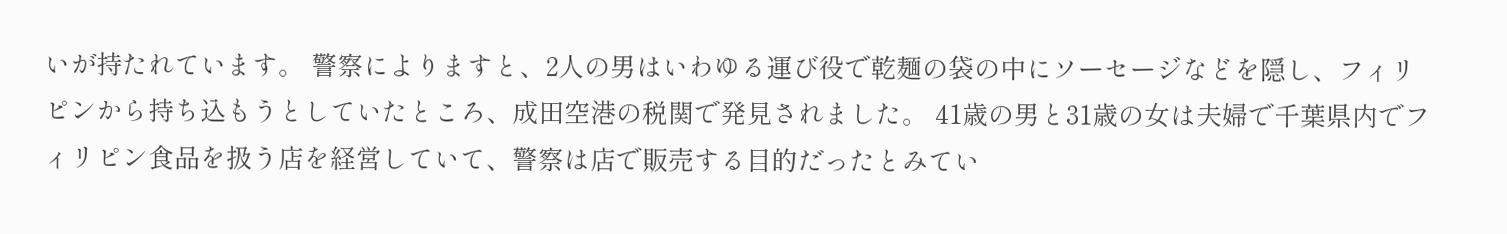いが持たれています。 警察によりますと、2人の男はいわゆる運び役で乾麺の袋の中にソーセージなどを隠し、フィリピンから持ち込もうとしていたところ、成田空港の税関で発見されました。 41歳の男と31歳の女は夫婦で千葉県内でフィリピン食品を扱う店を経営していて、警察は店で販売する目的だったとみてい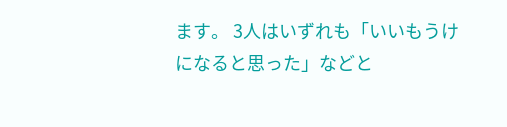ます。 3人はいずれも「いいもうけになると思った」などと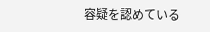容疑を認めている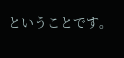ということです。